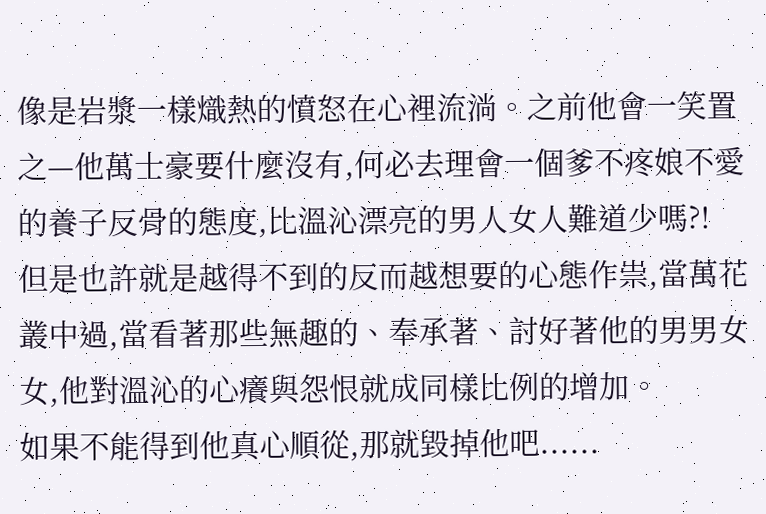像是岩漿一樣熾熱的憤怒在心裡流淌。之前他會一笑置之—他萬士豪要什麼沒有,何必去理會一個爹不疼娘不愛的養子反骨的態度,比溫沁漂亮的男人女人難道少嗎?!
但是也許就是越得不到的反而越想要的心態作祟,當萬花叢中過,當看著那些無趣的、奉承著、討好著他的男男女女,他對溫沁的心癢與怨恨就成同樣比例的增加。
如果不能得到他真心順從,那就毀掉他吧......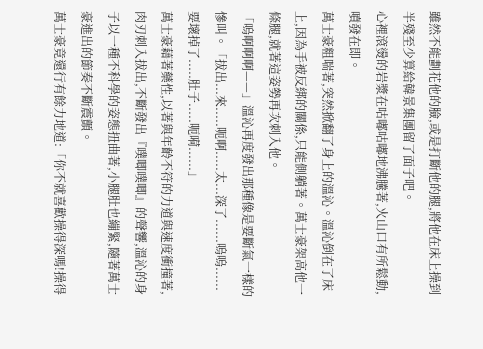雖然不能劃花他的臉,或是打斷他的腿,將他在床上操到半殘至少算給韓景集團留了面子吧。
心裡滾燙的岩漿在咕嘟咕嘟地沸騰著,火山口有所鬆動,噴發在即。
萬士豪粗喘著,突然掀翻了身上的溫沁。溫沁倒在了床上,因為手被反綁的關係,只能側躺著。萬士豪架高他一條腿,就著這姿勢再次刺入他。
「嗚啊啊啊——」溫沁再度發出那種像是要斷氣一樣的慘叫。「拔出...來.....呃啊.....太...深了......嗚嗚......要壞掉了.....肚子.....呃嗬......」
萬士豪藉著藥性,以著與年齡不符的力道與速度衝撞著,肉刃刺入拔出,不斷發出『噗唧噗唧』的聲響,溫沁的身子以一種不科學的姿態扭曲著,小腿肚也繃緊,隨著萬士豪進出的節奏不斷震顫。
萬士豪竟還行有餘力地道:「你不就喜歡操得深嗎!操得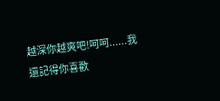越深你越爽吧!呵呵......我還記得你喜歡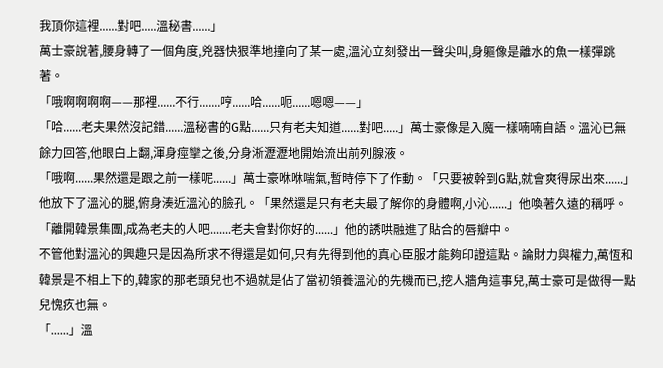我頂你這裡......對吧.....溫秘書......」
萬士豪說著,腰身轉了一個角度,兇器快狠準地撞向了某一處,溫沁立刻發出一聲尖叫,身軀像是離水的魚一樣彈跳著。
「哦啊啊啊啊——那裡......不行.......哼......哈......呃......嗯嗯——」
「哈......老夫果然沒記錯......溫秘書的G點......只有老夫知道......對吧.....」萬士豪像是入魔一樣喃喃自語。溫沁已無餘力回答,他眼白上翻,渾身痙攣之後,分身淅瀝瀝地開始流出前列腺液。
「哦啊......果然還是跟之前一樣呢......」萬士豪咻咻喘氣,暫時停下了作動。「只要被幹到G點,就會爽得尿出來......」
他放下了溫沁的腿,俯身湊近溫沁的臉孔。「果然還是只有老夫最了解你的身體啊,小沁......」他喚著久遠的稱呼。「離開韓景集團,成為老夫的人吧.......老夫會對你好的......」他的誘哄融進了貼合的唇瓣中。
不管他對溫沁的興趣只是因為所求不得還是如何,只有先得到他的真心臣服才能夠印證這點。論財力與權力,萬恆和韓景是不相上下的,韓家的那老頭兒也不過就是佔了當初領養溫沁的先機而已,挖人牆角這事兒,萬士豪可是做得一點兒愧疚也無。
「......」溫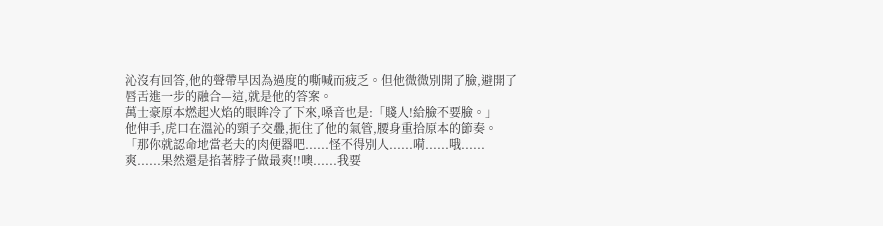沁沒有回答,他的聲帶早因為過度的嘶喊而疲乏。但他微微別開了臉,避開了唇舌進一步的融合—這,就是他的答案。
萬士豪原本燃起火焰的眼眸冷了下來,嗓音也是:「賤人!給臉不要臉。」
他伸手,虎口在溫沁的頸子交疊,扼住了他的氣管,腰身重拾原本的節奏。
「那你就認命地當老夫的肉便器吧......怪不得別人......嗬......哦......爽......果然還是掐著脖子做最爽!!噢......我要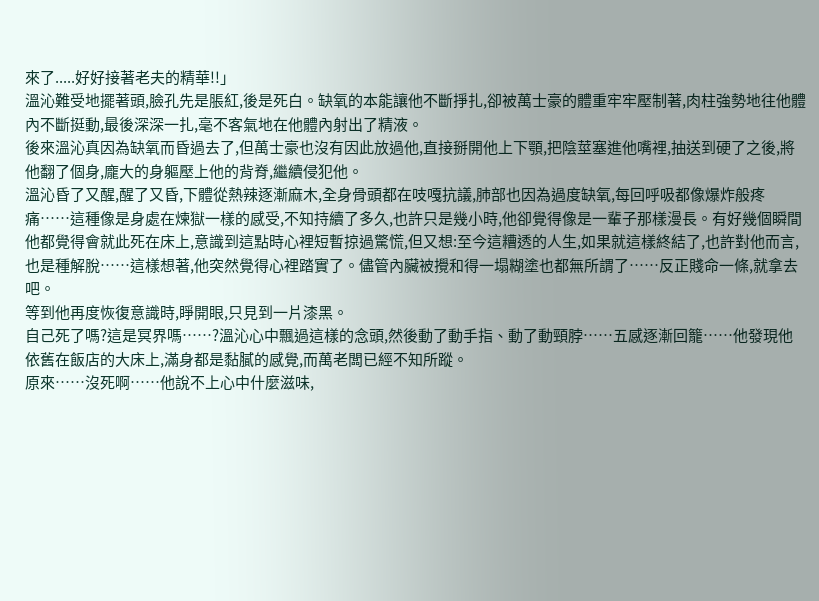來了.....好好接著老夫的精華!!」
溫沁難受地擺著頭,臉孔先是脹紅,後是死白。缺氧的本能讓他不斷掙扎,卻被萬士豪的體重牢牢壓制著,肉柱強勢地往他體內不斷挺動,最後深深一扎,毫不客氣地在他體內射出了精液。
後來溫沁真因為缺氧而昏過去了,但萬士豪也沒有因此放過他,直接掰開他上下顎,把陰莖塞進他嘴裡,抽送到硬了之後,將他翻了個身,龐大的身軀壓上他的背脊,繼續侵犯他。
溫沁昏了又醒,醒了又昏,下體從熱辣逐漸麻木,全身骨頭都在吱嘎抗議,肺部也因為過度缺氧,每回呼吸都像爆炸般疼痛……這種像是身處在煉獄一樣的感受,不知持續了多久,也許只是幾小時,他卻覺得像是一輩子那樣漫長。有好幾個瞬間他都覺得會就此死在床上,意識到這點時心裡短暫掠過驚慌,但又想:至今這糟透的人生,如果就這樣終結了,也許對他而言,也是種解脫……這樣想著,他突然覺得心裡踏實了。儘管內臟被攪和得一塌糊塗也都無所謂了……反正賤命一條,就拿去吧。
等到他再度恢復意識時,睜開眼,只見到一片漆黑。
自己死了嗎?這是冥界嗎……?溫沁心中飄過這樣的念頭,然後動了動手指、動了動頸脖……五感逐漸回籠……他發現他依舊在飯店的大床上,滿身都是黏膩的感覺,而萬老闆已經不知所蹤。
原來……沒死啊……他說不上心中什麼滋味,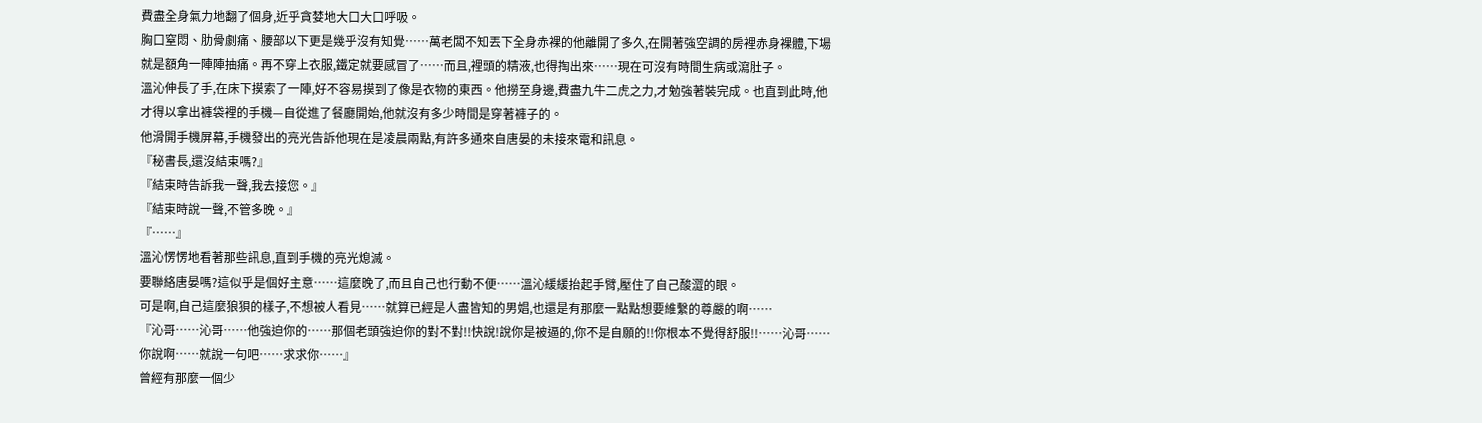費盡全身氣力地翻了個身,近乎貪婪地大口大口呼吸。
胸口窒悶、肋骨劇痛、腰部以下更是幾乎沒有知覺……萬老闆不知丟下全身赤裸的他離開了多久,在開著強空調的房裡赤身裸體,下場就是額角一陣陣抽痛。再不穿上衣服,鐵定就要感冒了……而且,裡頭的精液,也得掏出來……現在可沒有時間生病或瀉肚子。
溫沁伸長了手,在床下摸索了一陣,好不容易摸到了像是衣物的東西。他撈至身邊,費盡九牛二虎之力,才勉強著裝完成。也直到此時,他才得以拿出褲袋裡的手機—自從進了餐廳開始,他就沒有多少時間是穿著褲子的。
他滑開手機屏幕,手機發出的亮光告訴他現在是凌晨兩點,有許多通來自唐晏的未接來電和訊息。
『秘書長,還沒結束嗎?』
『結束時告訴我一聲,我去接您。』
『結束時說一聲,不管多晚。』
『……』
溫沁愣愣地看著那些訊息,直到手機的亮光熄滅。
要聯絡唐晏嗎?這似乎是個好主意……這麼晚了,而且自己也行動不便……溫沁緩緩抬起手臂,壓住了自己酸澀的眼。
可是啊,自己這麼狼狽的樣子,不想被人看見……就算已經是人盡皆知的男娼,也還是有那麼一點點想要維繫的尊嚴的啊……
『沁哥……沁哥……他強迫你的……那個老頭強迫你的對不對!!快說!說你是被逼的,你不是自願的!!你根本不覺得舒服!!……沁哥……你說啊……就說一句吧……求求你……』
曾經有那麼一個少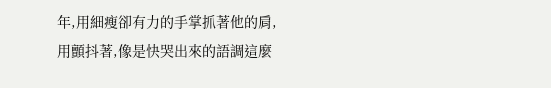年,用細瘦卻有力的手掌抓著他的肩,用顫抖著,像是快哭出來的語調這麼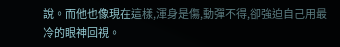說。而他也像現在這樣,渾身是傷,動彈不得,卻強迫自己用最冷的眼神回視。